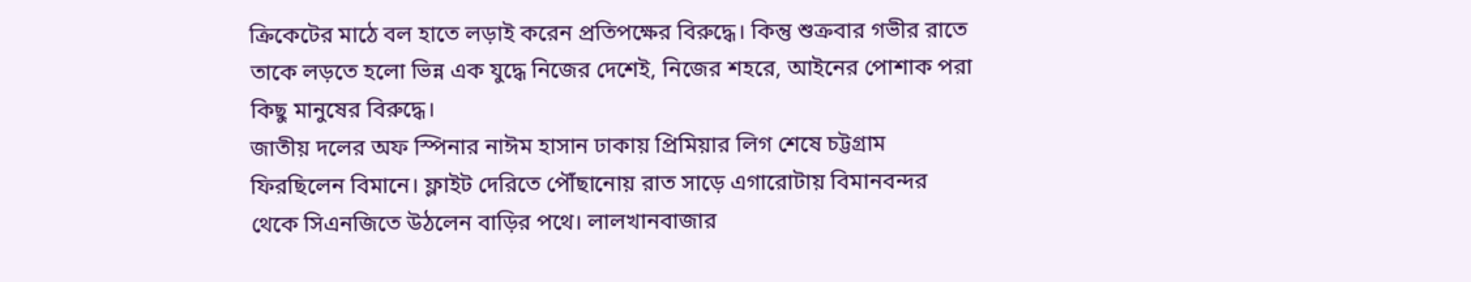ক্রিকেটের মাঠে বল হাতে লড়াই করেন প্রতিপক্ষের বিরুদ্ধে। কিন্তু শুক্রবার গভীর রাতে তাকে লড়তে হলো ভিন্ন এক যুদ্ধে নিজের দেশেই, নিজের শহরে, আইনের পোশাক পরা কিছু মানুষের বিরুদ্ধে।
জাতীয় দলের অফ স্পিনার নাঈম হাসান ঢাকায় প্রিমিয়ার লিগ শেষে চট্টগ্রাম ফিরছিলেন বিমানে। ফ্লাইট দেরিতে পৌঁছানোয় রাত সাড়ে এগারোটায় বিমানবন্দর থেকে সিএনজিতে উঠলেন বাড়ির পথে। লালখানবাজার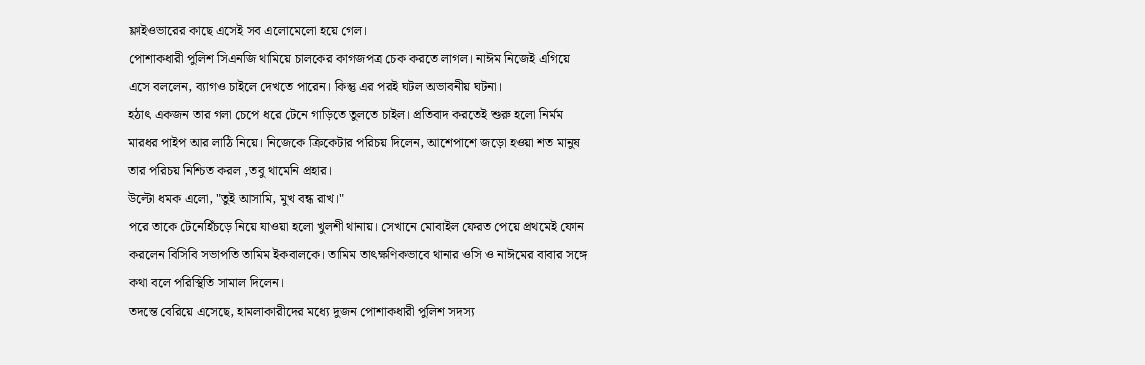ফ্লাইওভারের কাছে এসেই সব এলোমেলো হয়ে গেল।
পোশাকধারী পুলিশ সিএনজি থামিয়ে চালকের কাগজপত্র চেক করতে লাগল। নাঈম নিজেই এগিয়ে এসে বললেন, ব্যাগও চাইলে দেখতে পারেন। কিন্তু এর পরই ঘটল অভাবনীয় ঘটনা।
হঠাৎ একজন তার গলা চেপে ধরে টেনে গাড়িতে তুলতে চাইল। প্রতিবাদ করতেই শুরু হলো নির্মম মারধর পাইপ আর লাঠি নিয়ে। নিজেকে ক্রিকেটার পরিচয় দিলেন, আশেপাশে জড়ো হওয়া শত মানুষ তার পরিচয় নিশ্চিত করল ,তবু থামেনি প্রহার।
উল্টো ধমক এলো, "তুই আসামি, মুখ বন্ধ রাখ।"
পরে তাকে টেনেহিঁচড়ে নিয়ে যাওয়া হলো খুলশী থানায়। সেখানে মোবাইল ফেরত পেয়ে প্রথমেই ফোন করলেন বিসিবি সভাপতি তামিম ইকবালকে। তামিম তাৎক্ষণিকভাবে থানার ওসি ও নাঈমের বাবার সঙ্গে কথা বলে পরিস্থিতি সামাল দিলেন।
তদন্তে বেরিয়ে এসেছে, হামলাকারীদের মধ্যে দুজন পোশাকধারী পুলিশ সদস্য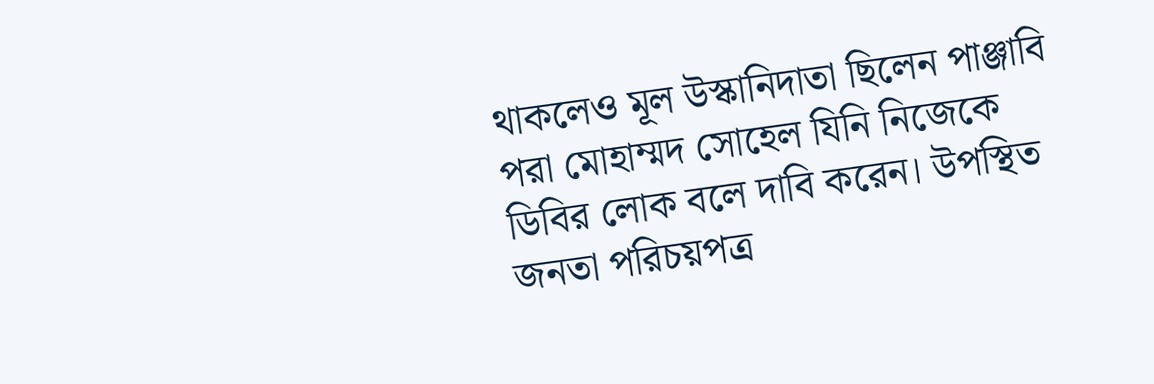থাকলেও মূল উস্কানিদাতা ছিলেন পাঞ্জাবি পরা মোহাম্মদ সোহেল যিনি নিজেকে ডিবির লোক বলে দাবি করেন। উপস্থিত জনতা পরিচয়পত্র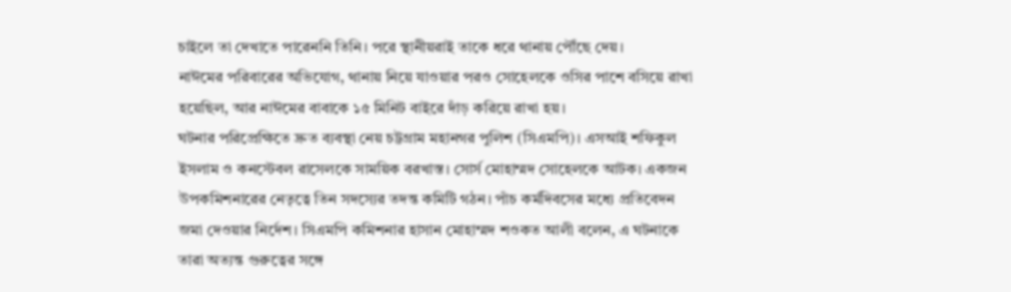চাইলে তা দেখাতে পারেননি তিনি। পরে স্থানীয়রাই তাকে ধরে থানায় পৌঁছে দেয়।
নাঈমের পরিবারের অভিযোগ, থানায় নিয়ে যাওয়ার পরও সোহেলকে ওসির পাশে বসিয়ে রাখা হয়েছিল, আর নাঈমের বাবাকে ১৫ মিনিট বাইরে দাঁড় করিয়ে রাখা হয়।
ঘটনার পরিপ্রেক্ষিতে দ্রুত ব্যবস্থা নেয় চট্টগ্রাম মহানগর পুলিশ (সিএমপি)। এসআই শফিকুল ইসলাম ও কনস্টেবল রাসেলকে সাময়িক বরখাস্ত। সোর্স মোহাম্মদ সোহেলকে আটক। একজন উপকমিশনারের নেতৃত্বে তিন সদস্যের তদন্ত কমিটি গঠন। পাঁচ কর্মদিবসের মধ্যে প্রতিবেদন জমা দেওয়ার নির্দেশ। সিএমপি কমিশনার হাসান মোহাম্মদ শওকত আলী বলেন, এ ঘটনাকে তারা অত্যন্ত গুরুত্বের সঙ্গে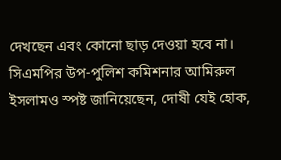দেখছেন এবং কোনো ছাড় দেওয়া হবে না।
সিএমপির উপ-পুলিশ কমিশনার আমিরুল ইসলামও স্পষ্ট জানিয়েছেন, দোষী যেই হোক,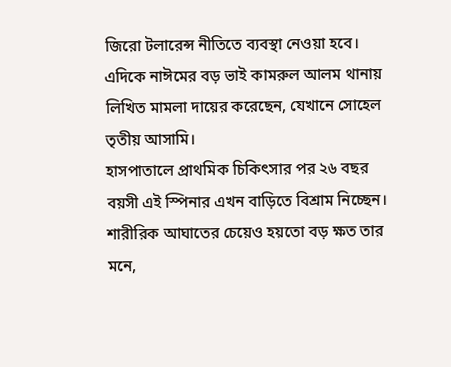জিরো টলারেন্স নীতিতে ব্যবস্থা নেওয়া হবে।
এদিকে নাঈমের বড় ভাই কামরুল আলম থানায় লিখিত মামলা দায়ের করেছেন, যেখানে সোহেল তৃতীয় আসামি।
হাসপাতালে প্রাথমিক চিকিৎসার পর ২৬ বছর বয়সী এই স্পিনার এখন বাড়িতে বিশ্রাম নিচ্ছেন। শারীরিক আঘাতের চেয়েও হয়তো বড় ক্ষত তার মনে,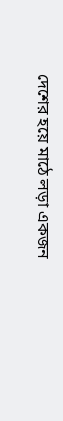দেশের হয়ে মাঠে লড়া একজন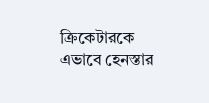ক্রিকেটারকে এভাবে হেনস্তার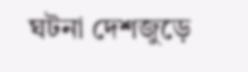ঘটনা দেশজুড়ে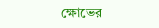ক্ষোভের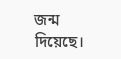জন্ম দিয়েছে।